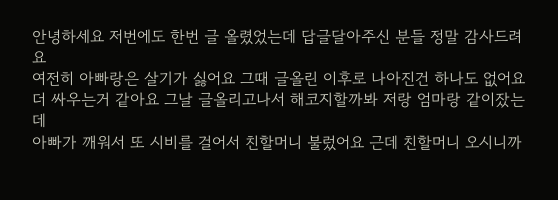안녕하세요 저번에도 한번 글 올렸었는데 답글달아주신 분들 정말 감사드려요
여전히 아빠랑은 살기가 싫어요 그때 글올린 이후로 나아진건 하나도 없어요
더 싸우는거 같아요 그날 글올리고나서 해코지할까봐 저랑 엄마랑 같이잤는데
아빠가 깨워서 또 시비를 걸어서 친할머니 불렀어요 근데 친할머니 오시니까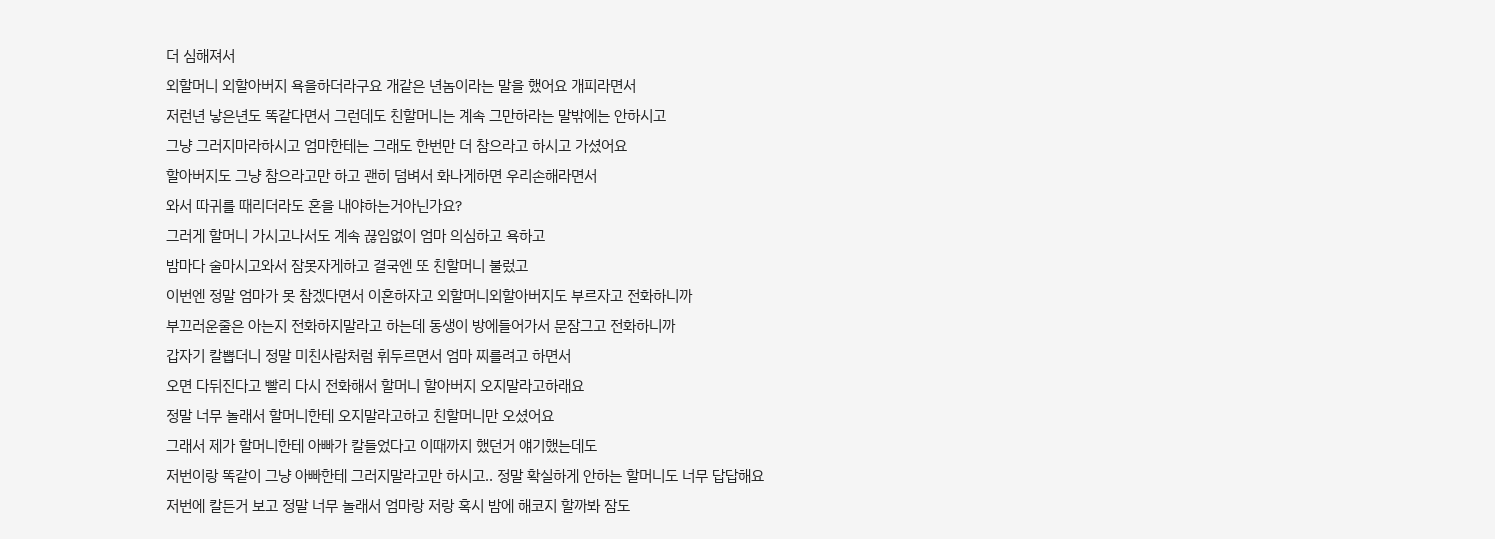더 심해져서
외할머니 외할아버지 욕을하더라구요 개같은 년놈이라는 말을 했어요 개피라면서
저런년 낳은년도 똑같다면서 그런데도 친할머니는 계속 그만하라는 말밖에는 안하시고
그냥 그러지마라하시고 엄마한테는 그래도 한번만 더 참으라고 하시고 가셨어요
할아버지도 그냥 참으라고만 하고 괜히 덤벼서 화나게하면 우리손해라면서
와서 따귀를 때리더라도 혼을 내야하는거아닌가요?
그러게 할머니 가시고나서도 계속 끊임없이 엄마 의심하고 욕하고
밤마다 술마시고와서 잠못자게하고 결국엔 또 친할머니 불렀고
이번엔 정말 엄마가 못 참겠다면서 이혼하자고 외할머니외할아버지도 부르자고 전화하니까
부끄러운줄은 아는지 전화하지말라고 하는데 동생이 방에들어가서 문잠그고 전화하니까
갑자기 칼뽑더니 정말 미친사람처럼 휘두르면서 엄마 찌를려고 하면서
오면 다뒤진다고 빨리 다시 전화해서 할머니 할아버지 오지말라고하래요
정말 너무 놀래서 할머니한테 오지말라고하고 친할머니만 오셨어요
그래서 제가 할머니한테 아빠가 칼들었다고 이때까지 했던거 얘기했는데도
저번이랑 똑같이 그냥 아빠한테 그러지말라고만 하시고.. 정말 확실하게 안하는 할머니도 너무 답답해요
저번에 칼든거 보고 정말 너무 놀래서 엄마랑 저랑 혹시 밤에 해코지 할까봐 잠도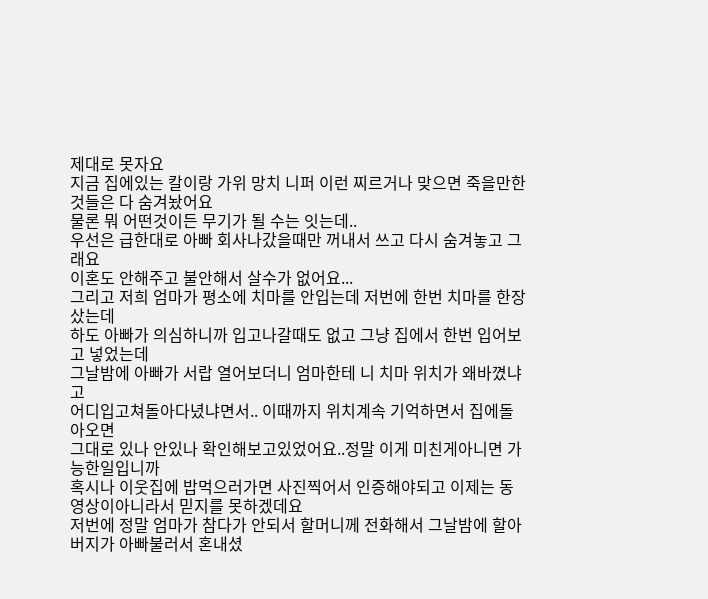제대로 못자요
지금 집에있는 칼이랑 가위 망치 니퍼 이런 찌르거나 맞으면 죽을만한것들은 다 숨겨놨어요
물론 뭐 어떤것이든 무기가 될 수는 잇는데..
우선은 급한대로 아빠 회사나갔을때만 꺼내서 쓰고 다시 숨겨놓고 그래요
이혼도 안해주고 불안해서 살수가 없어요...
그리고 저희 엄마가 평소에 치마를 안입는데 저번에 한번 치마를 한장샀는데
하도 아빠가 의심하니까 입고나갈때도 없고 그냥 집에서 한번 입어보고 넣었는데
그날밤에 아빠가 서랍 열어보더니 엄마한테 니 치마 위치가 왜바꼈냐고
어디입고쳐돌아다녔냐면서.. 이때까지 위치계속 기억하면서 집에돌아오면
그대로 있나 안있나 확인해보고있었어요..정말 이게 미친게아니면 가능한일입니까
혹시나 이웃집에 밥먹으러가면 사진찍어서 인증해야되고 이제는 동영상이아니라서 믿지를 못하겠데요
저번에 정말 엄마가 참다가 안되서 할머니께 전화해서 그날밤에 할아버지가 아빠불러서 혼내셨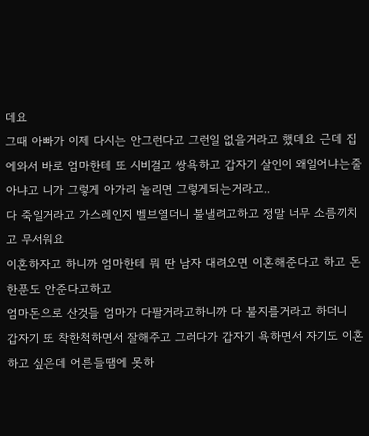데요
그때 아빠가 이제 다시는 안그런다고 그런일 없을거라고 했데요 근데 집에와서 바로 엄마한테 또 시비걸고 쌍욕하고 갑자기 살인이 왜일어냐는줄 아냐고 니가 그렇게 아가리 놀리면 그렇게되는거라고..
다 죽일거라고 가스레인지 벨브열더니 불낼려고하고 정말 너무 소름끼치고 무서워요
이혼하자고 하니까 엄마한테 뭐 딴 남자 대려오면 이혼해준다고 하고 돈 한푼도 안준다고하고
엄마돈으로 산것들 엄마가 다팔거라고하니까 다 불지를거라고 하더니
갑자기 또 착한척하면서 잘해주고 그러다가 갑자기 욕하면서 자기도 이혼하고 싶은데 어른들땜에 못하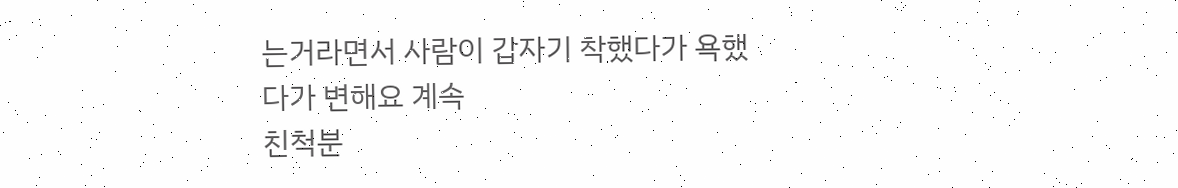는거라면서 사람이 갑자기 착했다가 욕했다가 변해요 계속
친척분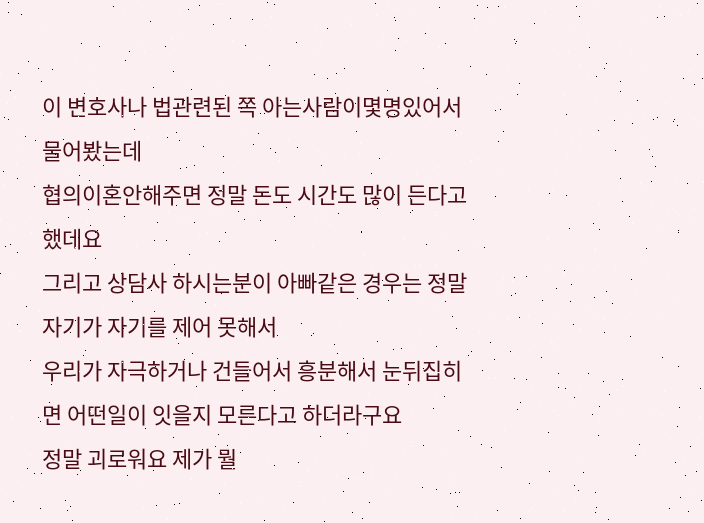이 변호사나 법관련된 쪽 아는사람이몇명있어서 물어봤는데
협의이혼안해주면 정말 돈도 시간도 많이 든다고 했데요
그리고 상담사 하시는분이 아빠같은 경우는 정말 자기가 자기를 제어 못해서
우리가 자극하거나 건들어서 흥분해서 눈뒤집히면 어떤일이 잇을지 모른다고 하더라구요
정말 괴로워요 제가 뭘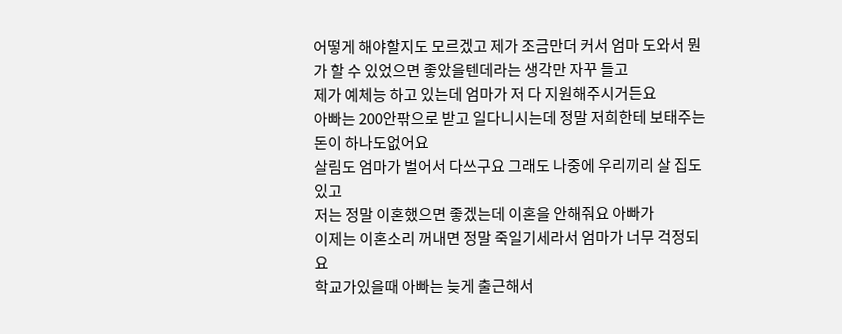어떻게 해야할지도 모르겠고 제가 조금만더 커서 엄마 도와서 뭔가 할 수 있었으면 좋았을텐데라는 생각만 자꾸 들고
제가 예체능 하고 있는데 엄마가 저 다 지원해주시거든요
아빠는 200안팎으로 받고 일다니시는데 정말 저희한테 보태주는 돈이 하나도없어요
살림도 엄마가 벌어서 다쓰구요 그래도 나중에 우리끼리 살 집도있고
저는 정말 이혼했으면 좋겠는데 이혼을 안해줘요 아빠가
이제는 이혼소리 꺼내면 정말 죽일기세라서 엄마가 너무 걱정되요
학교가있을때 아빠는 늦게 출근해서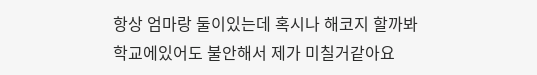항상 엄마랑 둘이있는데 혹시나 해코지 할까봐
학교에있어도 불안해서 제가 미칠거같아요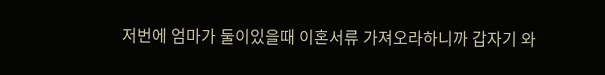저번에 엄마가 둘이있을때 이혼서류 가져오라하니까 갑자기 와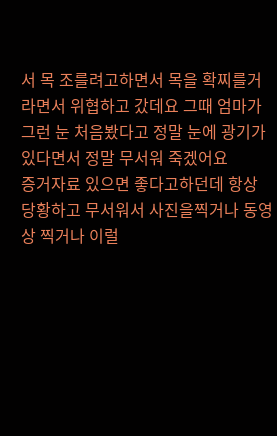서 목 조를려고하면서 목을 확찌를거라면서 위협하고 갔데요 그때 엄마가 그런 눈 처음봤다고 정말 눈에 광기가 있다면서 정말 무서워 죽겠어요
증거자료 있으면 좋다고하던데 항상 당황하고 무서워서 사진을찍거나 동영상 찍거나 이럴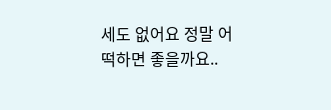세도 없어요 정말 어떡하면 좋을까요..